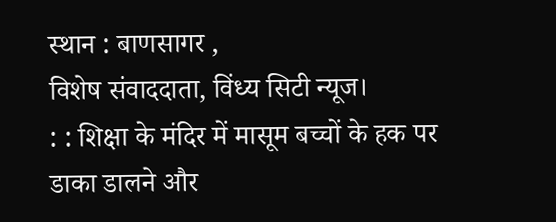स्थान : बाणसागर ,
विशेष संवाददाता, विंध्य सिटी न्यूज।
: : शिक्षा के मंदिर में मासूम बच्चों के हक पर डाका डालने और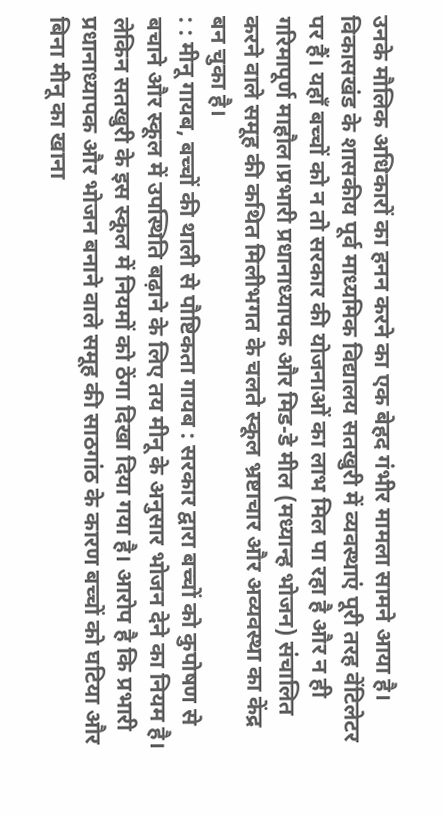उनके मौलिक अधिकारों का हनन करने का एक बेहद गंभीर मामला सामने आया है। विकासखंड के शासकीय पूर्व माध्यमिक विद्यालय सतखुरी में व्यवस्थाएं पूरी तरह वेंटिलेटर पर हैं। यहाँ बच्चों को न तो सरकार की योजनाओं का लाभ मिल पा रहा है और न ही गरिमापूर्ण माहौल।प्रभारी प्रधानाध्यापक और मिड-डे मील (मध्यान्ह भोजन) संचालित करने वाले समूह की कथित मिलीभगत के चलते स्कूल भ्रष्टाचार और अव्यवस्था का केंद्र बन चुका है।
: : मीनू गायब, बच्चों की थाली से पौष्टिकता गायब : सरकार द्वारा बच्चों को कुपोषण से बचाने और स्कूल में उपस्थिति बढ़ाने के लिए तय मीनू के अनुसार भोजन देने का नियम है। लेकिन सतखुरी के इस स्कूल में नियमों को ठेंगा दिखा दिया गया है। आरोप है कि प्रभारी प्रधानाध्यापक और भोजन बनाने वाले समूह की साठगांठ के कारण बच्चों को घटिया और बिना मीनू का खाना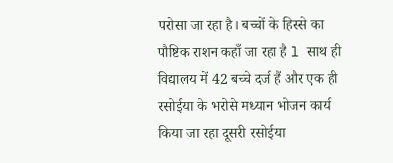परोसा जा रहा है। बच्चों के हिस्से का पौष्टिक राशन कहाँ जा रहा है l साथ ही विद्यालय में 42 बच्चे दर्ज हैं और एक ही रसोईया के भरोसे मध्यान भोजन कार्य किया जा रहा दूसरी रसोईया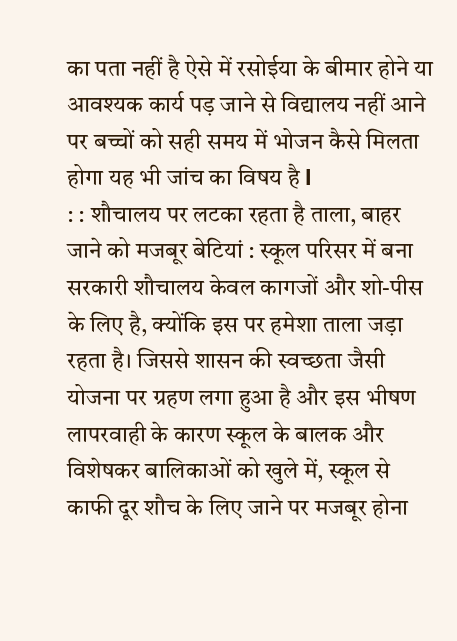का पता नहीं है ऐसे में रसोईया के बीमार होने या आवश्यक कार्य पड़ जाने से विद्यालय नहीं आने पर बच्चों को सही समय में भोजन कैसे मिलता होगा यह भी जांच का विषय है l
: : शौचालय पर लटका रहता है ताला, बाहर जाने को मजबूर बेटियां : स्कूल परिसर में बना सरकारी शौचालय केवल कागजों और शो-पीस के लिए है, क्योंकि इस पर हमेशा ताला जड़ा रहता है। जिससे शासन की स्वच्छता जैसी योजना पर ग्रहण लगा हुआ है और इस भीषण लापरवाही के कारण स्कूल के बालक और विशेषकर बालिकाओं को खुले में, स्कूल से काफी दूर शौच के लिए जाने पर मजबूर होना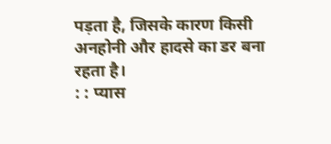पड़ता है, जिसके कारण किसी अनहोनी और हादसे का डर बना रहता है।
: : प्यास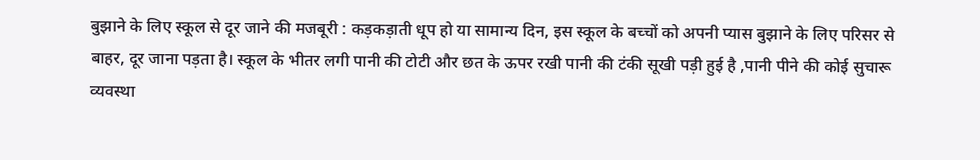बुझाने के लिए स्कूल से दूर जाने की मजबूरी : कड़कड़ाती धूप हो या सामान्य दिन, इस स्कूल के बच्चों को अपनी प्यास बुझाने के लिए परिसर से बाहर, दूर जाना पड़ता है। स्कूल के भीतर लगी पानी की टोटी और छत के ऊपर रखी पानी की टंकी सूखी पड़ी हुई है ,पानी पीने की कोई सुचारू व्यवस्था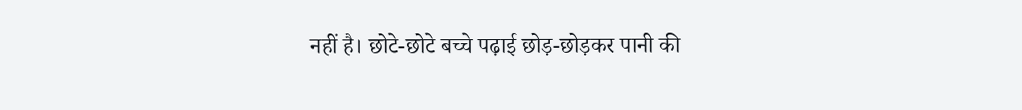नहीं है। छोटे-छोटे बच्चे पढ़ाई छोड़-छोड़कर पानी की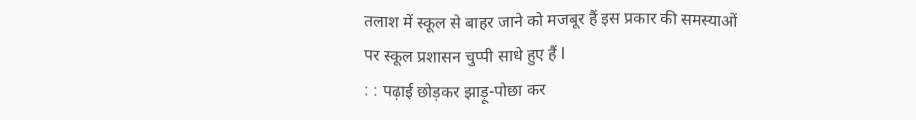तलाश में स्कूल से बाहर जाने को मजबूर हैं इस प्रकार की समस्याओं पर स्कूल प्रशासन चुप्पी साधे हुए हैं l
: : पढ़ाई छोड़कर झाड़ू-पोछा कर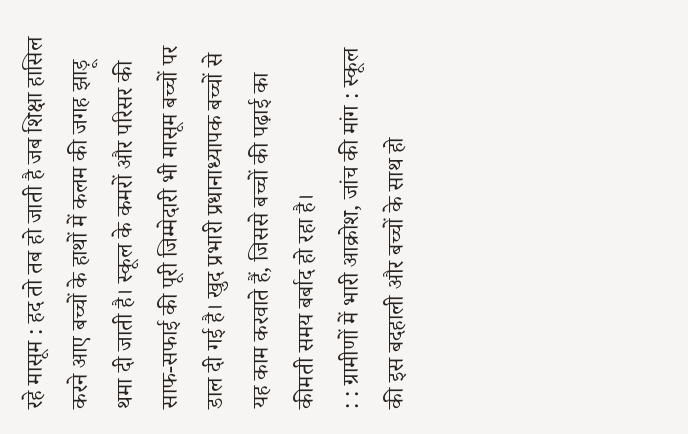रहे मासूम : हद तो तब हो जाती है जब शिक्षा हासिल करने आए बच्चों के हाथों में कलम की जगह झाड़ू थमा दी जाती है। स्कूल के कमरों और परिसर की साफ-सफाई की पूरी जिम्मेदारी भी मासूम बच्चों पर डाल दी गई है। खुद प्रभारी प्रधानाध्यापक बच्चों से यह काम करवाते हैं, जिससे बच्चों की पढ़ाई का कीमती समय बर्बाद हो रहा है।
: : ग्रामीणों में भारी आक्रोश, जांच की मांग : स्कूल की इस बदहाली और बच्चों के साथ हो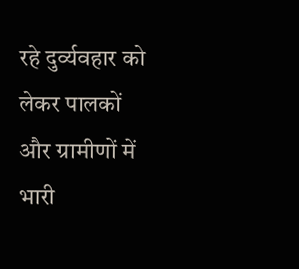रहे दुर्व्यवहार को लेकर पालकों और ग्रामीणों में भारी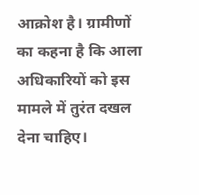आक्रोश है। ग्रामीणों का कहना है कि आला अधिकारियों को इस मामले में तुरंत दखल देना चाहिए।